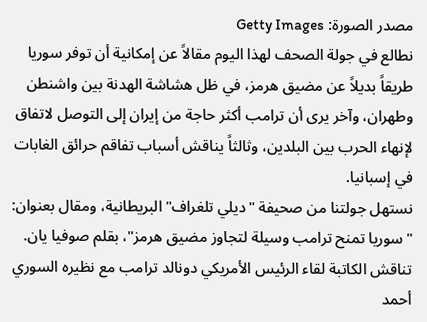مصدر الصورة: Getty Images
نطالع في جولة الصحف لهذا اليوم مقالاً عن إمكانية أن توفر سوريا طريقاً بديلاً عن مضيق هرمز، في ظل هشاشة الهدنة بين واشنطن وطهران، وآخر يرى أن ترامب أكثر حاجة من إيران إلى التوصل لاتفاق لإنهاء الحرب بين البلدين، وثالثاً يناقش أسباب تفاقم حرائق الغابات في إسبانيا.
نستهل جولتنا من صحيفة "ديلي تلغراف" البريطانية، ومقال بعنوان: "سوريا تمنح ترامب وسيلة لتجاوز مضيق هرمز"، بقلم صوفيا يان.
تناقش الكاتبة لقاء الرئيس الأمريكي دونالد ترامب مع نظيره السوري أحمد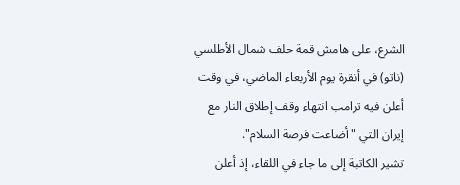الشرع، على هامش قمة حلف شمال الأطلسي (ناتو) في أنقرة يوم الأربعاء الماضي، في وقت أعلن فيه ترامب انتهاء وقف إطلاق النار مع إيران التي "أضاعت فرصة السلام".
تشير الكاتبة إلى ما جاء في اللقاء، إذ أعلن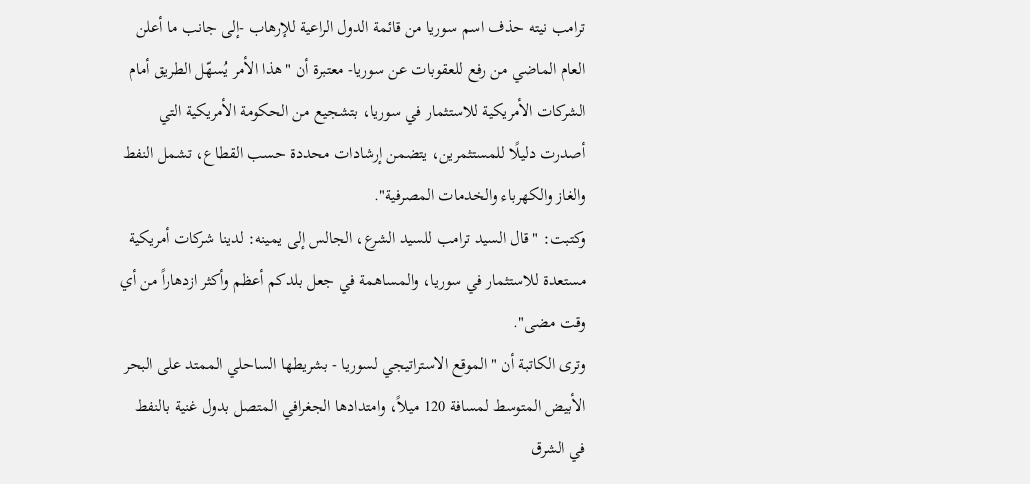ترامب نيته حذف اسم سوريا من قائمة الدول الراعية للإرهاب -إلى جانب ما أعلن العام الماضي من رفع للعقوبات عن سوريا- معتبرة أن "هذا الأمر يُسهّل الطريق أمام الشركات الأمريكية للاستثمار في سوريا، بتشجيع من الحكومة الأمريكية التي أصدرت دليلًا للمستثمرين، يتضمن إرشادات محددة حسب القطاع، تشمل النفط والغاز والكهرباء والخدمات المصرفية".
وكتبت: "قال السيد ترامب للسيد الشرع، الجالس إلى يمينه: لدينا شركات أمريكية مستعدة للاستثمار في سوريا، والمساهمة في جعل بلدكم أعظم وأكثر ازدهاراً من أي وقت مضى".
وترى الكاتبة أن "الموقع الاستراتيجي لسوريا - بشريطها الساحلي الممتد على البحر الأبيض المتوسط لمسافة 120 ميلاً، وامتدادها الجغرافي المتصل بدول غنية بالنفط في الشرق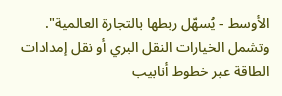الأوسط - يُسهّل ربطها بالتجارة العالمية".
وتشمل الخيارات النقل البري أو نقل إمدادات الطاقة عبر خطوط أنابيب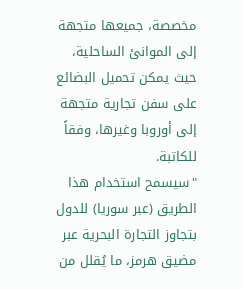مخصصة، جميعها متجهة إلى الموانئ الساحلية، حيث يمكن تحميل البضائع على سفن تجارية متجهة إلى أوروبا وغيرها، وفقاً للكاتبة.
"سيسمح استخدام هذا الطريق (عبر سوريا) للدول بتجاوز التجارة البحرية عبر مضيق هرمز، ما يُقلل من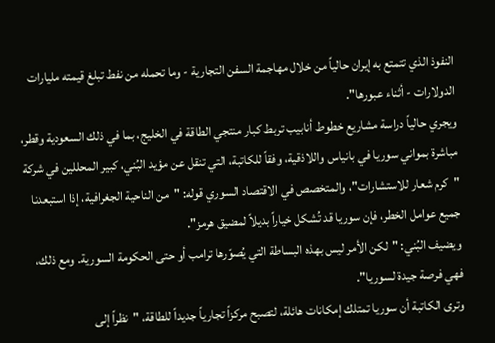النفوذ الذي تتمتع به إيران حالياً من خلال مهاجمة السفن التجارية - وما تحمله من نفط تبلغ قيمته مليارات الدولارات - أثناء عبورها".
ويجري حالياً دراسة مشاريع خطوط أنابيب تربط كبار منتجي الطاقة في الخليج، بما في ذلك السعودية وقطر، مباشرة بمواني سوريا في بانياس واللاذقية، وفقاً للكاتبة، التي تنقل عن مؤيد البُني، كبير المحللين في شركة "كرم شعار للاستشارات"، والمتخصص في الاقتصاد السوري قوله: "من الناحية الجغرافية، إذا استبعدنا جميع عوامل الخطر، فإن سوريا قد تُشكل خياراً بديلاً لمضيق هرمز".
ويضيف البُني: "لكن الأمر ليس بهذه البساطة التي يُصوّرها ترامب أو حتى الحكومة السورية. ومع ذلك، فهي فرصة جيدة لسوريا".
وترى الكاتبة أن سوريا تمتلك إمكانات هائلة، لتصبح مركزاً تجارياً جديداً للطاقة، "نظراً إلى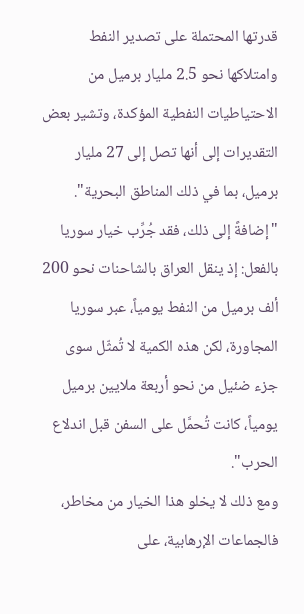قدرتها المحتملة على تصدير النفط وامتلاكها نحو 2.5 مليار برميل من الاحتياطيات النفطية المؤكدة، وتشير بعض التقديرات إلى أنها تصل إلى 27 مليار برميل، بما في ذلك المناطق البحرية".
"إضافةً إلى ذلك، فقد جُرِّب خيار سوريا بالفعل: إذ ينقل العراق بالشاحنات نحو 200 ألف برميل من النفط يومياً، عبر سوريا المجاورة، لكن هذه الكمية لا تُمثّل سوى جزء ضئيل من نحو أربعة ملايين برميل يومياً، كانت تُحمَّل على السفن قبل اندلاع الحرب".
ومع ذلك لا يخلو هذا الخيار من مخاطر، فالجماعات الإرهابية، على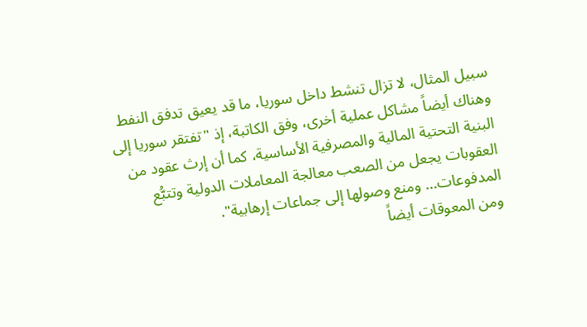سبيل المثال، لا تزال تنشط داخل سوريا، ما قد يعيق تدفق النفط وهناك أيضاً مشاكل عملية أخرى، وفق الكاتبة، إذ "تفتقر سوريا إلى البنية التحتية المالية والمصرفية الأساسية، كما أن إرث عقود من العقوبات يجعل من الصعب معالجة المعاملات الدولية وتتبُّع المدفوعات... ومنع وصولها إلى جماعات إرهابية".
ومن المعوقات أيضاً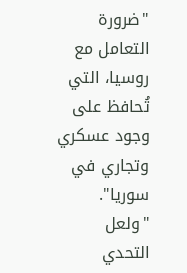"ضرورة التعامل مع روسيا، التي تُحافظ على وجود عسكري وتجاري في سوريا".
"ولعل التحدي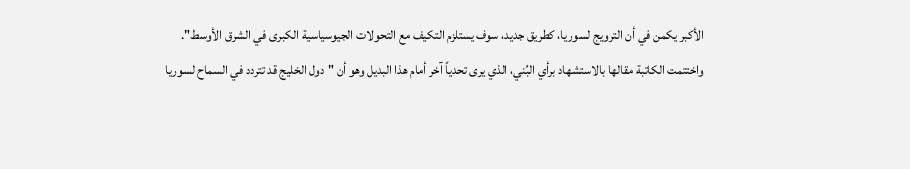الأكبر يكمن في أن الترويج لسوريا، كطريق جديد، سوف يستلزم التكيف مع التحولات الجيوسياسية الكبرى في الشرق الأوسط".
واختتمت الكاتبة مقالها بالاستشهاد برأي البُني، الذي يرى تحدياً آخر أمام هذا البديل وهو أن "دول الخليج قد تتردد في السماح لسوريا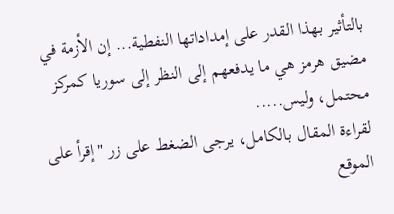بالتأثير بهذا القدر على إمداداتها النفطية... إن الأزمة في مضيق هرمز هي ما يدفعهم إلى النظر إلى سوريا كمركز محتمل، وليس.....
لقراءة المقال بالكامل، يرجى الضغط على زر "إقرأ على الموقع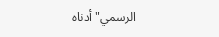الرسمي" أدناه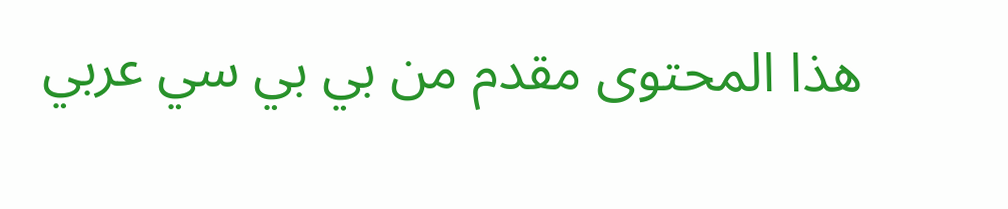هذا المحتوى مقدم من بي بي سي عربي